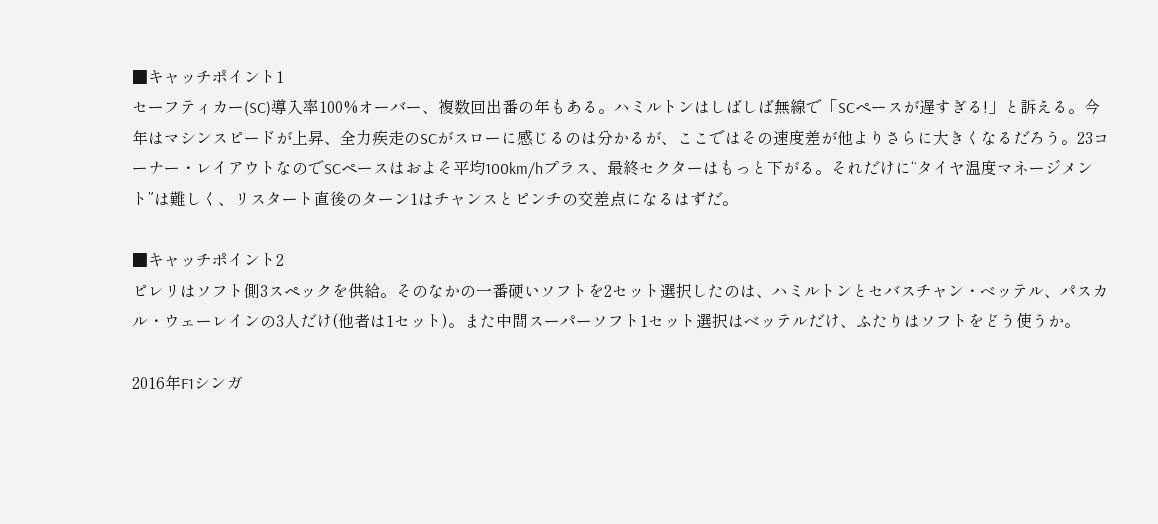■キャッチポイント1
セーフティカー(SC)導入率100%オーバー、複数回出番の年もある。ハミルトンはしばしば無線で「SCペースが遅すぎる!」と訴える。今年はマシンスピードが上昇、全力疾走のSCがスローに感じるのは分かるが、ここではその速度差が他よりさらに大きくなるだろう。23コーナー・レイアウトなのでSCペースはおよそ平均100km/hプラス、最終セクターはもっと下がる。それだけに“タイヤ温度マネージメント”は難しく、リスタート直後のターン1はチャンスとピンチの交差点になるはずだ。

■キャッチポイント2
ピレリはソフト側3スペックを供給。そのなかの一番硬いソフトを2セット選択したのは、ハミルトンとセバスチャン・ベッテル、パスカル・ウェーレインの3人だけ(他者は1セット)。また中間スーパーソフト1セット選択はベッテルだけ、ふたりはソフトをどう使うか。

2016年F1シンガ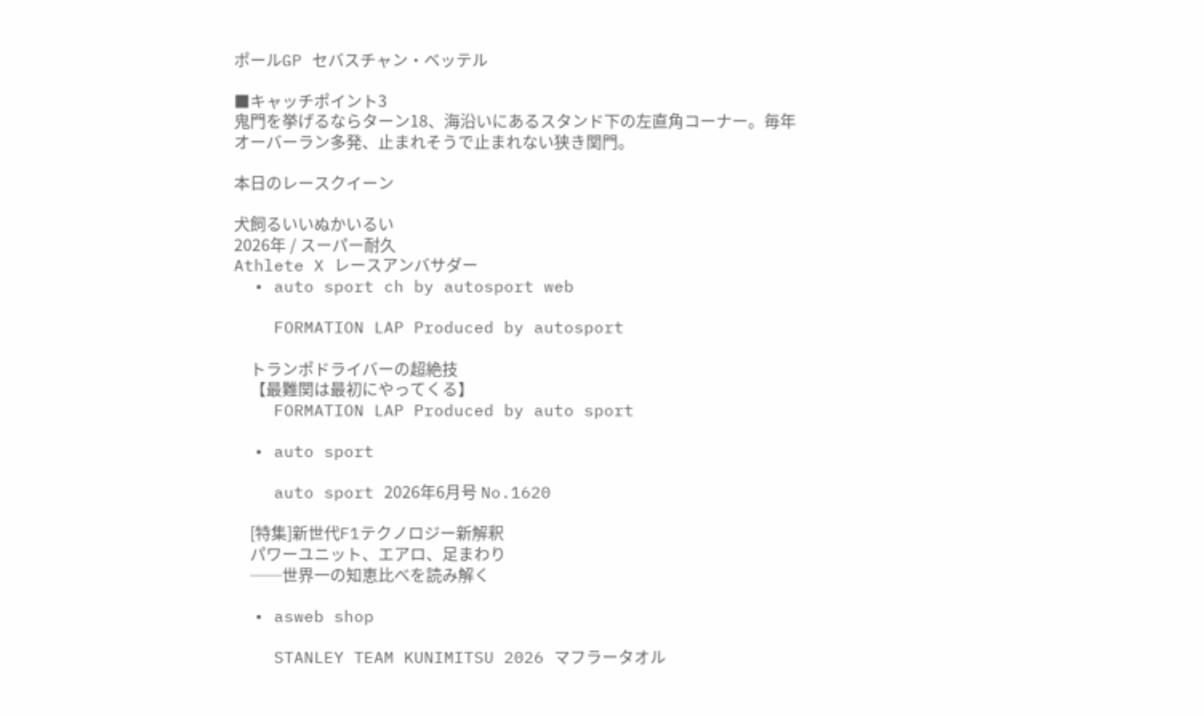ポールGP セバスチャン・ベッテル

■キャッチポイント3
鬼門を挙げるならターン18、海沿いにあるスタンド下の左直角コーナー。毎年オーバーラン多発、止まれそうで止まれない狭き関門。

本日のレースクイーン

犬飼るいいぬかいるい
2026年 / スーパー耐久
Athlete X レースアンバサダー
  • auto sport ch by autosport web

    FORMATION LAP Produced by autosport

    トランポドライバーの超絶技
    【最難関は最初にやってくる】
    FORMATION LAP Produced by auto sport

  • auto sport

    auto sport 2026年6月号 No.1620

    [特集]新世代F1テクノロジー新解釈
    パワーユニット、エアロ、足まわり
    ──世界一の知恵比べを読み解く

  • asweb shop

    STANLEY TEAM KUNIMITSU 2026 マフラータオル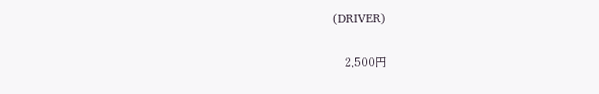(DRIVER)

    2,500円